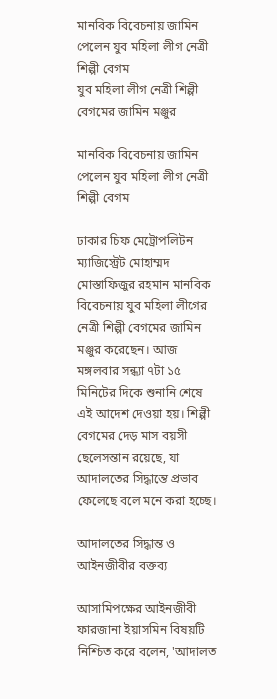মানবিক বিবেচনায় জামিন পেলেন যুব মহিলা লীগ নেত্রী শিল্পী বেগম
যুব মহিলা লীগ নেত্রী শিল্পী বেগমের জামিন মঞ্জুর

মানবিক বিবেচনায় জামিন পেলেন যুব মহিলা লীগ নেত্রী শিল্পী বেগম

ঢাকার চিফ মেট্রোপলিটন ম্যাজিস্ট্রেট মোহাম্মদ মোস্তাফিজুর রহমান মানবিক বিবেচনায় যুব মহিলা লীগের নেত্রী শিল্পী বেগমের জামিন মঞ্জুর করেছেন। আজ মঙ্গলবার সন্ধ্যা ৭টা ১৫ মিনিটের দিকে শুনানি শেষে এই আদেশ দেওয়া হয়। শিল্পী বেগমের দেড় মাস বয়সী ছেলেসন্তান রয়েছে, যা আদালতের সিদ্ধান্তে প্রভাব ফেলেছে বলে মনে করা হচ্ছে।

আদালতের সিদ্ধান্ত ও আইনজীবীর বক্তব্য

আসামিপক্ষের আইনজীবী ফারজানা ইয়াসমিন বিষয়টি নিশ্চিত করে বলেন, 'আদালত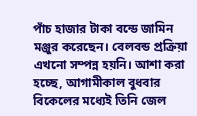পাঁচ হাজার টাকা বন্ডে জামিন মঞ্জুর করেছেন। বেলবন্ড প্রক্রিয়া এখনো সম্পন্ন হয়নি। আশা করা হচ্ছে, আগামীকাল বুধবার বিকেলের মধ্যেই তিনি জেল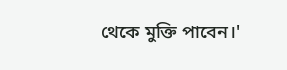থেকে মুক্তি পাবেন।'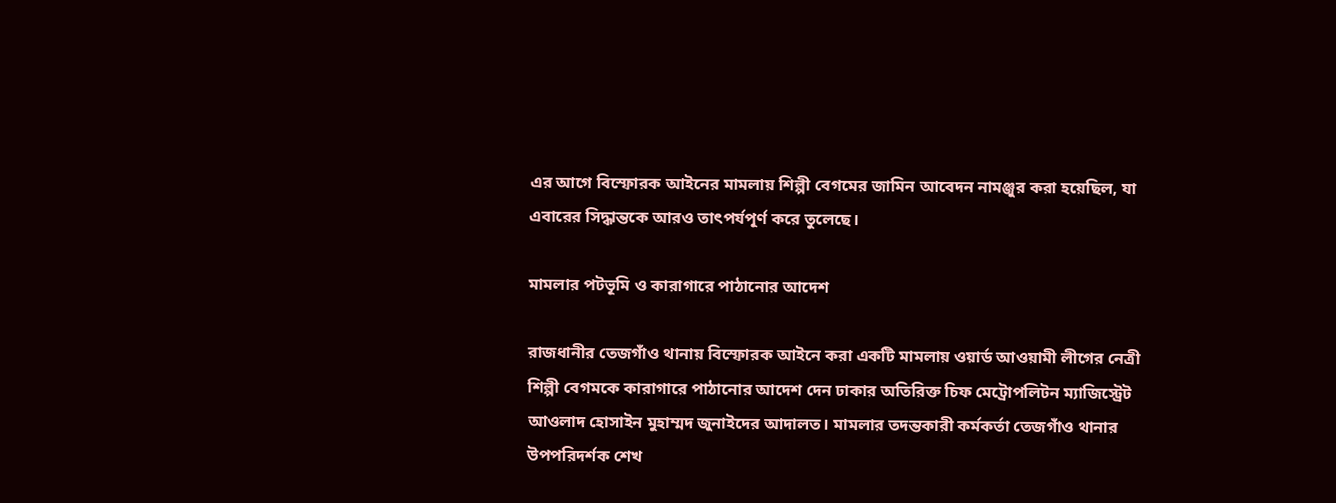এর আগে বিস্ফোরক আইনের মামলায় শিল্পী বেগমের জামিন আবেদন নামঞ্জুর করা হয়েছিল, যা এবারের সিদ্ধান্তকে আরও তাৎপর্যপূর্ণ করে তুলেছে।

মামলার পটভূমি ও কারাগারে পাঠানোর আদেশ

রাজধানীর তেজগাঁও থানায় বিস্ফোরক আইনে করা একটি মামলায় ওয়ার্ড আওয়ামী লীগের নেত্রী শিল্পী বেগমকে কারাগারে পাঠানোর আদেশ দেন ঢাকার অতিরিক্ত চিফ মেট্রোপলিটন ম্যাজিস্ট্রেট আওলাদ হোসাইন মুহাম্মদ জুনাইদের আদালত। মামলার তদন্তকারী কর্মকর্তা তেজগাঁও থানার উপপরিদর্শক শেখ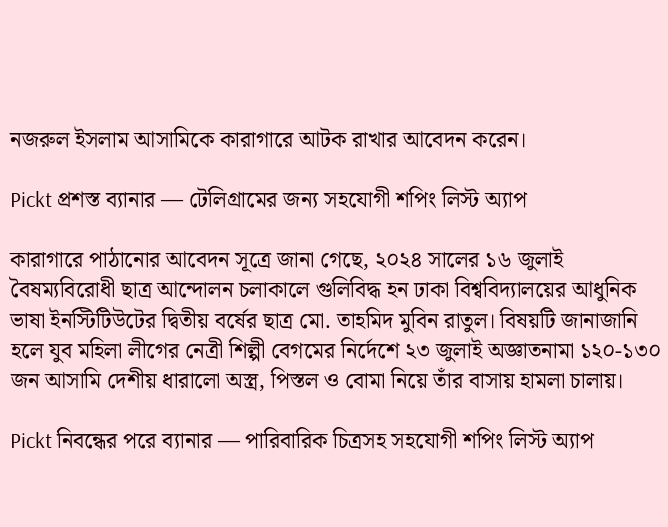নজরুল ইসলাম আসামিকে কারাগারে আটক রাখার আবেদন করেন।

Pickt প্রশস্ত ব্যানার — টেলিগ্রামের জন্য সহযোগী শপিং লিস্ট অ্যাপ

কারাগারে পাঠানোর আবেদন সূত্রে জানা গেছে, ২০২৪ সালের ১৬ জুলাই বৈষম্যবিরোধী ছাত্র আন্দোলন চলাকালে গুলিবিদ্ধ হন ঢাকা বিশ্ববিদ্যালয়ের আধুনিক ভাষা ইনস্টিটিউটের দ্বিতীয় বর্ষের ছাত্র মো. তাহমিদ মুবিন রাতুল। বিষয়টি জানাজানি হলে যুব মহিলা লীগের নেত্রী শিল্পী বেগমের নির্দেশে ২৩ জুলাই অজ্ঞাতনামা ১২০-১৩০ জন আসামি দেশীয় ধারালো অস্ত্র, পিস্তল ও বোমা নিয়ে তাঁর বাসায় হামলা চালায়।

Pickt নিবন্ধের পরে ব্যানার — পারিবারিক চিত্রসহ সহযোগী শপিং লিস্ট অ্যাপ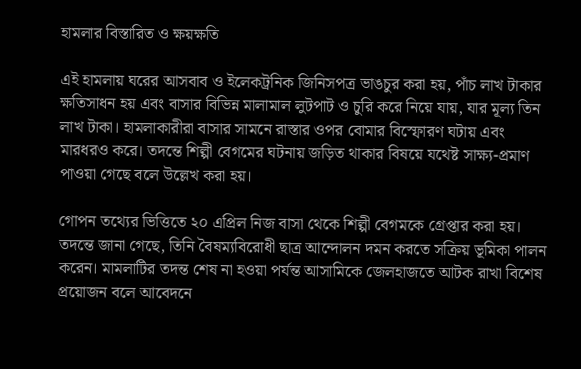হামলার বিস্তারিত ও ক্ষয়ক্ষতি

এই হামলায় ঘরের আসবাব ও ইলেকট্রনিক জিনিসপত্র ভাঙচুর করা হয়, পাঁচ লাখ টাকার ক্ষতিসাধন হয় এবং বাসার বিভিন্ন মালামাল লুটপাট ও চুরি করে নিয়ে যায়, যার মূল্য তিন লাখ টাকা। হামলাকারীরা বাসার সামনে রাস্তার ওপর বোমার বিস্ফোরণ ঘটায় এবং মারধরও করে। তদন্তে শিল্পী বেগমের ঘটনায় জড়িত থাকার বিষয়ে যথেষ্ট সাক্ষ্য-প্রমাণ পাওয়া গেছে বলে উল্লেখ করা হয়।

গোপন তথ্যের ভিত্তিতে ২০ এপ্রিল নিজ বাসা থেকে শিল্পী বেগমকে গ্রেপ্তার করা হয়। তদন্তে জানা গেছে, তিনি বৈষম্যবিরোধী ছাত্র আন্দোলন দমন করতে সক্রিয় ভূমিকা পালন করেন। মামলাটির তদন্ত শেষ না হওয়া পর্যন্ত আসামিকে জেলহাজতে আটক রাখা বিশেষ প্রয়োজন বলে আবেদনে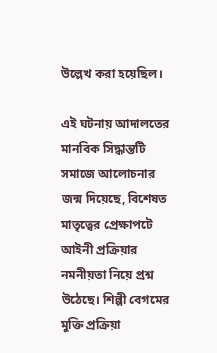উল্লেখ করা হয়েছিল।

এই ঘটনায় আদালতের মানবিক সিদ্ধান্তটি সমাজে আলোচনার জন্ম দিয়েছে, বিশেষত মাতৃত্বের প্রেক্ষাপটে আইনী প্রক্রিয়ার নমনীয়তা নিয়ে প্রশ্ন উঠেছে। শিল্পী বেগমের মুক্তি প্রক্রিয়া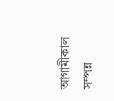আগামীকাল সম্পন্ন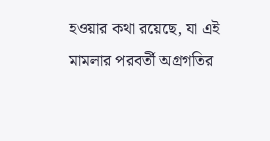হওয়ার কথা রয়েছে, যা এই মামলার পরবর্তী অগ্রগতির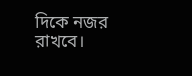দিকে নজর রাখবে।